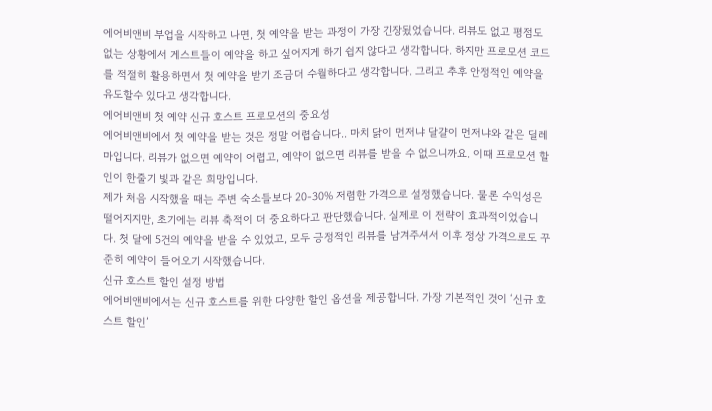에어비앤비 부업을 시작하고 나면, 첫 예약을 받는 과정이 가장 긴장됬었습니다. 리뷰도 없고 평점도 없는 상황에서 게스트들이 예약을 하고 싶어지게 하기 쉽지 않다고 생각합니다. 하지만 프로모션 코드를 적절히 활용하면서 첫 예약을 받기 조금더 수월하다고 생각합니다. 그리고 추후 안정적인 예약을 유도할수 있다고 생각합니다.
에어비앤비 첫 예약 신규 호스트 프로모션의 중요성
에어비앤비에서 첫 예약을 받는 것은 정말 어렵습니다.. 마치 닭이 먼저냐 달걀이 먼저냐와 같은 딜레마입니다. 리뷰가 없으면 예약이 어렵고, 예약이 없으면 리뷰를 받을 수 없으니까요. 이때 프로모션 할인이 한줄기 빛과 같은 희망입니다.
제가 처음 시작했을 때는 주변 숙소들보다 20-30% 저렴한 가격으로 설정했습니다. 물론 수익성은 떨어지지만, 초기에는 리뷰 축적이 더 중요하다고 판단했습니다. 실제로 이 전략이 효과적이었습니다. 첫 달에 5건의 예약을 받을 수 있었고, 모두 긍정적인 리뷰를 남겨주셔서 이후 정상 가격으로도 꾸준히 예약이 들어오기 시작했습니다.
신규 호스트 할인 설정 방법
에어비앤비에서는 신규 호스트를 위한 다양한 할인 옵션을 제공합니다. 가장 기본적인 것이 ‘신규 호스트 할인’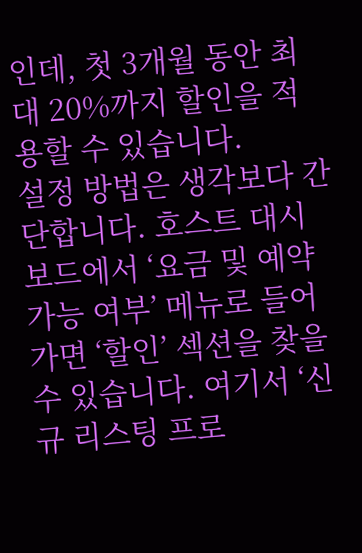인데, 첫 3개월 동안 최대 20%까지 할인을 적용할 수 있습니다.
설정 방법은 생각보다 간단합니다. 호스트 대시보드에서 ‘요금 및 예약 가능 여부’ 메뉴로 들어가면 ‘할인’ 섹션을 찾을 수 있습니다. 여기서 ‘신규 리스팅 프로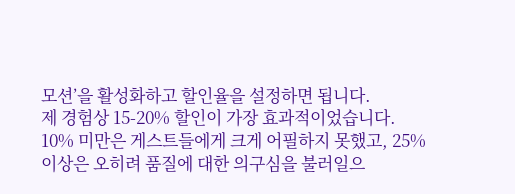모션’을 활성화하고 할인율을 설정하면 됩니다.
제 경험상 15-20% 할인이 가장 효과적이었습니다. 10% 미만은 게스트들에게 크게 어필하지 못했고, 25% 이상은 오히려 품질에 대한 의구심을 불러일으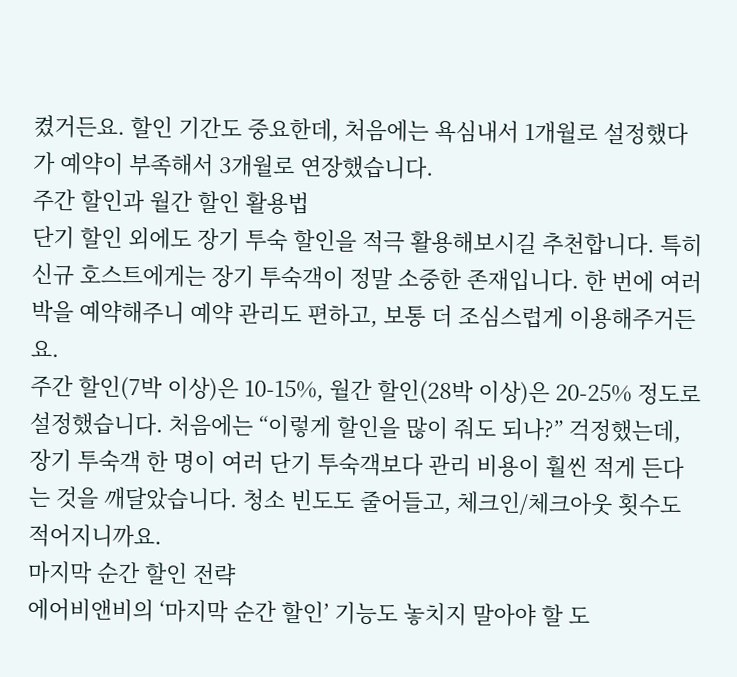켰거든요. 할인 기간도 중요한데, 처음에는 욕심내서 1개월로 설정했다가 예약이 부족해서 3개월로 연장했습니다.
주간 할인과 월간 할인 활용법
단기 할인 외에도 장기 투숙 할인을 적극 활용해보시길 추천합니다. 특히 신규 호스트에게는 장기 투숙객이 정말 소중한 존재입니다. 한 번에 여러 박을 예약해주니 예약 관리도 편하고, 보통 더 조심스럽게 이용해주거든요.
주간 할인(7박 이상)은 10-15%, 월간 할인(28박 이상)은 20-25% 정도로 설정했습니다. 처음에는 “이렇게 할인을 많이 줘도 되나?” 걱정했는데, 장기 투숙객 한 명이 여러 단기 투숙객보다 관리 비용이 훨씬 적게 든다는 것을 깨달았습니다. 청소 빈도도 줄어들고, 체크인/체크아웃 횟수도 적어지니까요.
마지막 순간 할인 전략
에어비앤비의 ‘마지막 순간 할인’ 기능도 놓치지 말아야 할 도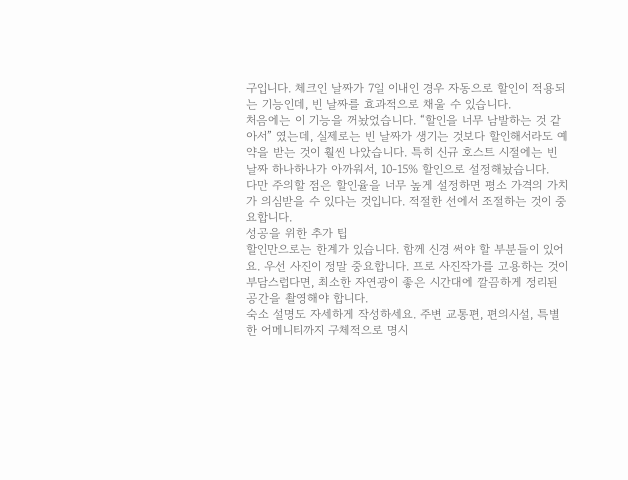구입니다. 체크인 날짜가 7일 이내인 경우 자동으로 할인이 적용되는 기능인데, 빈 날짜를 효과적으로 채울 수 있습니다.
처음에는 이 기능을 꺼놨었습니다. “할인을 너무 남발하는 것 같아서” 였는데, 실제로는 빈 날짜가 생기는 것보다 할인해서라도 예약을 받는 것이 훨씬 나았습니다. 특히 신규 호스트 시절에는 빈 날짜 하나하나가 아까워서, 10-15% 할인으로 설정해놨습니다.
다만 주의할 점은 할인율을 너무 높게 설정하면 평소 가격의 가치가 의심받을 수 있다는 것입니다. 적절한 선에서 조절하는 것이 중요합니다.
성공을 위한 추가 팁
할인만으로는 한계가 있습니다. 함께 신경 써야 할 부분들이 있어요. 우선 사진이 정말 중요합니다. 프로 사진작가를 고용하는 것이 부담스럽다면, 최소한 자연광이 좋은 시간대에 깔끔하게 정리된 공간을 촬영해야 합니다.
숙소 설명도 자세하게 작성하세요. 주변 교통편, 편의시설, 특별한 어메니티까지 구체적으로 명시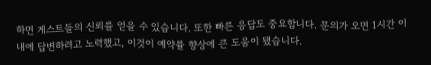하면 게스트들의 신뢰를 얻을 수 있습니다. 또한 빠른 응답도 중요합니다. 문의가 오면 1시간 이내에 답변하려고 노력했고, 이것이 예약률 향상에 큰 도움이 됐습니다.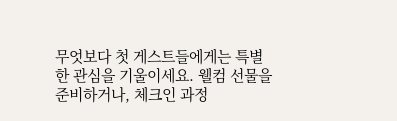무엇보다 첫 게스트들에게는 특별한 관심을 기울이세요. 웰컴 선물을 준비하거나, 체크인 과정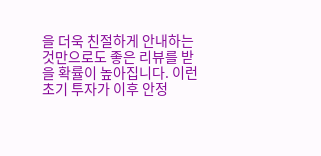을 더욱 친절하게 안내하는 것만으로도 좋은 리뷰를 받을 확률이 높아집니다. 이런 초기 투자가 이후 안정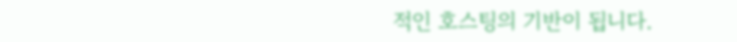적인 호스팅의 기반이 됩니다.